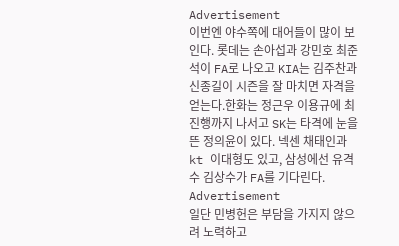Advertisement
이번엔 야수쪽에 대어들이 많이 보인다. 롯데는 손아섭과 강민호 최준석이 FA로 나오고 KIA는 김주찬과 신종길이 시즌을 잘 마치면 자격을 얻는다.한화는 정근우 이용규에 최진행까지 나서고 SK는 타격에 눈을 뜬 정의윤이 있다. 넥센 채태인과 kt 이대형도 있고, 삼성에선 유격수 김상수가 FA를 기다린다.
Advertisement
일단 민병헌은 부담을 가지지 않으려 노력하고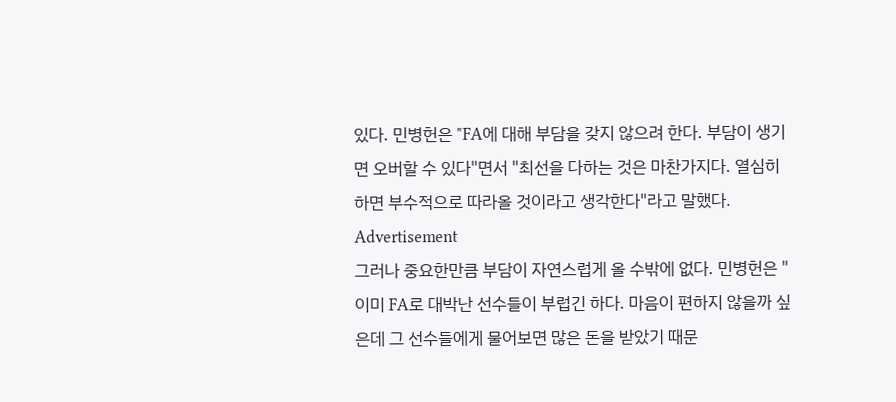있다. 민병헌은 "FA에 대해 부담을 갖지 않으려 한다. 부담이 생기면 오버할 수 있다"면서 "최선을 다하는 것은 마찬가지다. 열심히 하면 부수적으로 따라올 것이라고 생각한다"라고 말했다.
Advertisement
그러나 중요한만큼 부담이 자연스럽게 올 수밖에 없다. 민병헌은 "이미 FA로 대박난 선수들이 부럽긴 하다. 마음이 편하지 않을까 싶은데 그 선수들에게 물어보면 많은 돈을 받았기 때문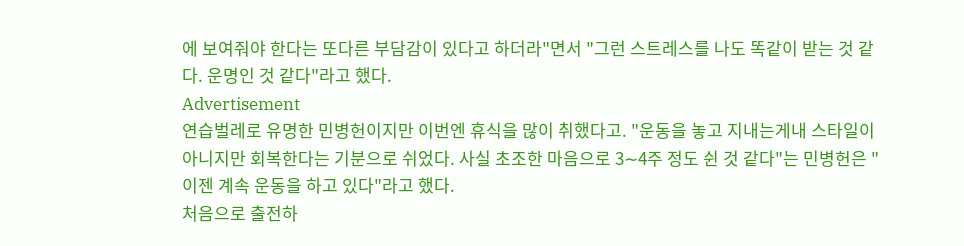에 보여줘야 한다는 또다른 부담감이 있다고 하더라"면서 "그런 스트레스를 나도 똑같이 받는 것 같다. 운명인 것 같다"라고 했다.
Advertisement
연습벌레로 유명한 민병헌이지만 이번엔 휴식을 많이 취했다고. "운동을 놓고 지내는게내 스타일이 아니지만 회복한다는 기분으로 쉬었다. 사실 초조한 마음으로 3∼4주 정도 쉰 것 같다"는 민병헌은 "이젠 계속 운동을 하고 있다"라고 했다.
처음으로 출전하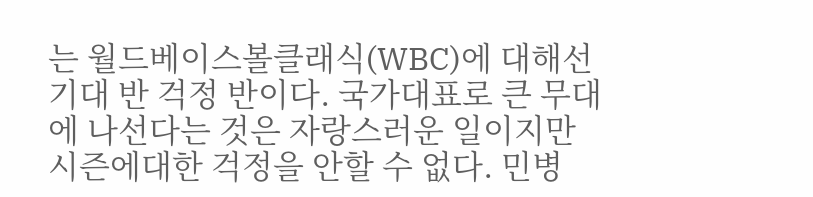는 월드베이스볼클래식(WBC)에 대해선 기대 반 걱정 반이다. 국가대표로 큰 무대에 나선다는 것은 자랑스러운 일이지만 시즌에대한 걱정을 안할 수 없다. 민병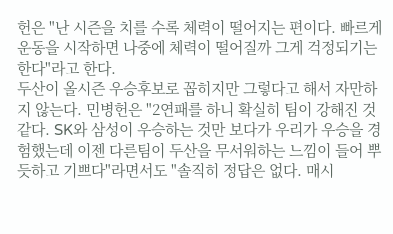헌은 "난 시즌을 치를 수록 체력이 떨어지는 편이다. 빠르게 운동을 시작하면 나중에 체력이 떨어질까 그게 걱정되기는 한다"라고 한다.
두산이 올시즌 우승후보로 꼽히지만 그렇다고 해서 자만하지 않는다. 민병헌은 "2연패를 하니 확실히 팀이 강해진 것 같다. SK와 삼성이 우승하는 것만 보다가 우리가 우승을 경험했는데 이젠 다른팀이 두산을 무서워하는 느낌이 들어 뿌듯하고 기쁘다"라면서도 "솔직히 정답은 없다. 매시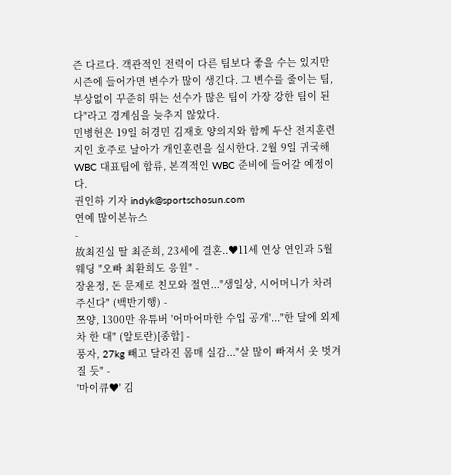즌 다르다. 객관적인 전력이 다른 팀보다 좋을 수는 있지만 시즌에 들어가면 변수가 많이 생긴다. 그 변수를 줄이는 팀, 부상없이 꾸준히 뛰는 선수가 많은 팀이 가장 강한 팀이 된다"라고 경계심을 늦추지 않았다.
민병헌은 19일 허경민 김재호 양의지와 함께 두산 전지훈련지인 호주로 날아가 개인훈련을 실시한다. 2월 9일 귀국해 WBC 대표팀에 합류, 본격적인 WBC 준비에 들어갈 예정이다.
권인하 기자 indyk@sportschosun.com
연예 많이본뉴스
-
故최진실 딸 최준희, 23세에 결혼..♥11세 연상 연인과 5월 웨딩 "오빠 최환희도 응원" -
장윤정, 돈 문제로 친모와 절연..."생일상, 시어머니가 차려주신다" (백반기행) -
쯔양, 1300만 유튜버 '어마어마한 수입 공개'..."한 달에 외제차 한 대" (알토란)[종합] -
풍자, 27kg 빼고 달라진 몸매 실감..."살 많이 빠져서 옷 벗겨질 듯" -
'마이큐♥' 김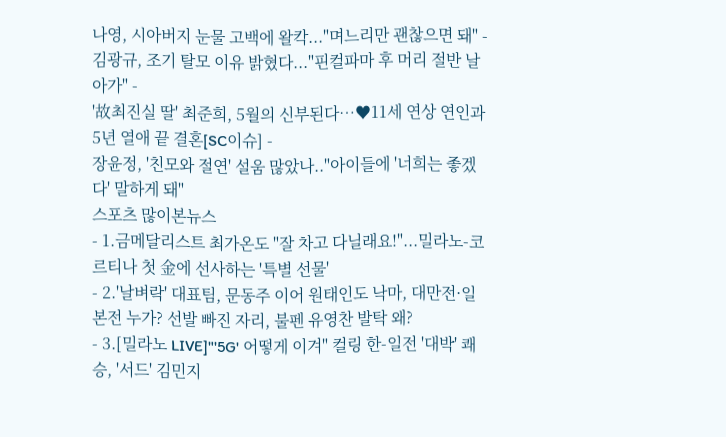나영, 시아버지 눈물 고백에 왈칵..."며느리만 괜찮으면 돼" -
김광규, 조기 탈모 이유 밝혔다..."핀컬파마 후 머리 절반 날아가" -
'故최진실 딸' 최준희, 5월의 신부된다…♥11세 연상 연인과 5년 열애 끝 결혼[SC이슈] -
장윤정, '친모와 절연' 설움 많았나.."아이들에 '너희는 좋겠다' 말하게 돼"
스포츠 많이본뉴스
- 1.금메달리스트 최가온도 "잘 차고 다닐래요!"...밀라노-코르티나 첫 金에 선사하는 '특별 선물'
- 2.'날벼락' 대표팀, 문동주 이어 원태인도 낙마, 대만전·일본전 누가? 선발 빠진 자리, 불펜 유영찬 발탁 왜?
- 3.[밀라노 LIVE]"'5G' 어떻게 이겨" 컬링 한-일전 '대박' 쾌승, '서드' 김민지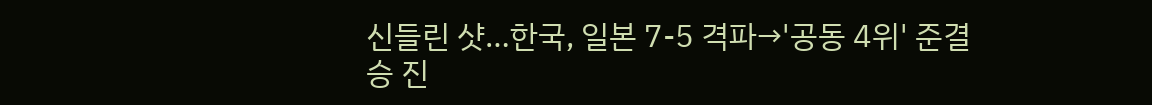신들린 샷…한국, 일본 7-5 격파→'공동 4위' 준결승 진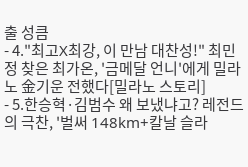출 성큼
- 4."최고X최강, 이 만남 대찬성!" 최민정 찾은 최가온, '금메달 언니'에게 밀라노 金기운 전했다[밀라노 스토리]
- 5.한승혁·김범수 왜 보냈냐고? 레전드의 극찬, '벌써 148km+칼날 슬라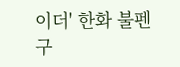이더' 한화 불펜 구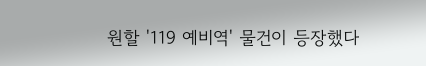원할 '119 예비역' 물건이 등장했다